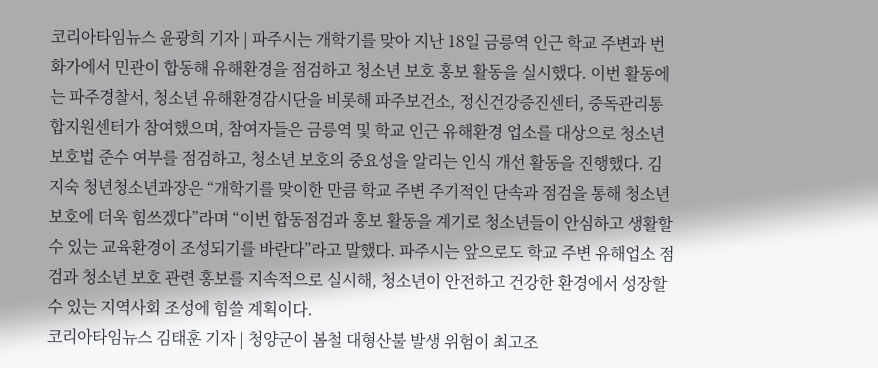코리아타임뉴스 윤광희 기자 | 파주시는 개학기를 맞아 지난 18일 금릉역 인근 학교 주변과 번화가에서 민관이 합동해 유해환경을 점검하고 청소년 보호 홍보 활동을 실시했다. 이번 활동에는 파주경찰서, 청소년 유해환경감시단을 비롯해 파주보건소, 정신건강증진센터, 중독관리통합지원센터가 참여했으며, 참여자들은 금릉역 및 학교 인근 유해환경 업소를 대상으로 청소년보호법 준수 여부를 점검하고, 청소년 보호의 중요성을 알리는 인식 개선 활동을 진행했다. 김지숙 청년청소년과장은 “개학기를 맞이한 만큼 학교 주변 주기적인 단속과 점검을 통해 청소년 보호에 더욱 힘쓰겠다”라며 “이번 합동점검과 홍보 활동을 계기로 청소년들이 안심하고 생활할 수 있는 교육환경이 조성되기를 바란다”라고 말했다. 파주시는 앞으로도 학교 주변 유해업소 점검과 청소년 보호 관련 홍보를 지속적으로 실시해, 청소년이 안전하고 건강한 환경에서 성장할 수 있는 지역사회 조성에 힘쓸 계획이다.
코리아타임뉴스 김태훈 기자 | 청양군이 봄철 대형산불 발생 위험이 최고조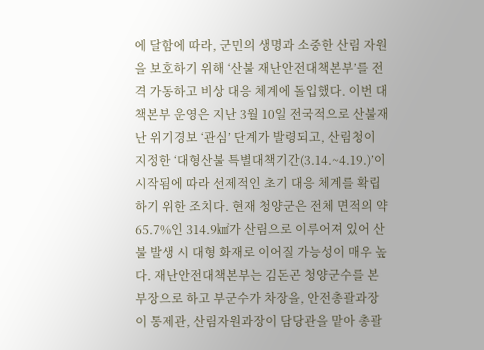에 달함에 따라, 군민의 생명과 소중한 산림 자원을 보호하기 위해 ‘산불 재난안전대책본부’를 전격 가동하고 비상 대응 체계에 돌입했다. 이번 대책본부 운영은 지난 3월 10일 전국적으로 산불재난 위기경보 ‘관심’ 단계가 발령되고, 산림청이 지정한 ‘대형산불 특별대책기간(3.14.~4.19.)’이 시작됨에 따라 선제적인 초기 대응 체계를 확립하기 위한 조치다. 현재 청양군은 전체 면적의 약 65.7%인 314.9㎢가 산림으로 이루어져 있어 산불 발생 시 대형 화재로 이어질 가능성이 매우 높다. 재난안전대책본부는 김돈곤 청양군수를 본부장으로 하고 부군수가 차장을, 안전총괄과장이 통제관, 산림자원과장이 담당관을 맡아 총괄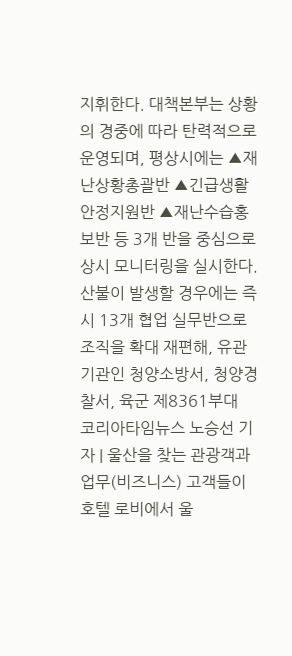지휘한다. 대책본부는 상황의 경중에 따라 탄력적으로 운영되며, 평상시에는 ▲재난상황총괄반 ▲긴급생활안정지원반 ▲재난수습홍보반 등 3개 반을 중심으로 상시 모니터링을 실시한다. 산불이 발생할 경우에는 즉시 13개 협업 실무반으로 조직을 확대 재편해, 유관기관인 청양소방서, 청양경찰서, 육군 제8361부대
코리아타임뉴스 노승선 기자 | 울산을 찾는 관광객과 업무(비즈니스) 고객들이 호텔 로비에서 울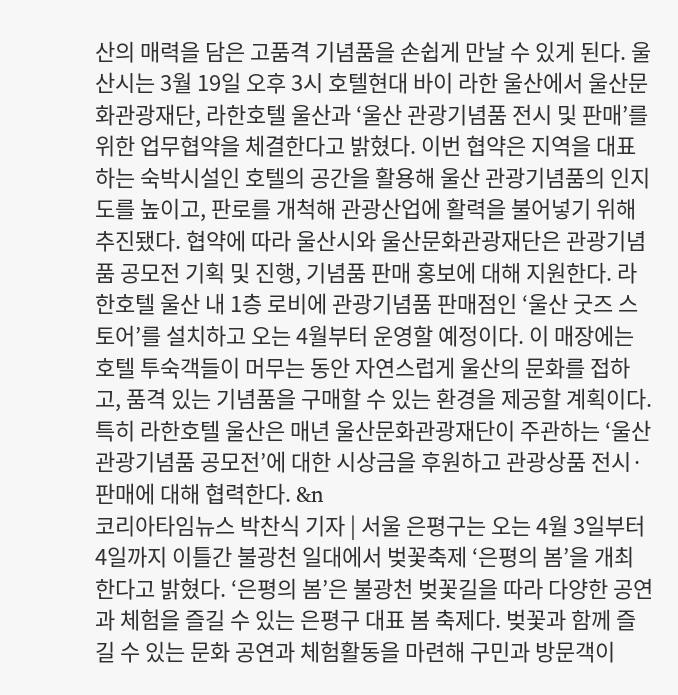산의 매력을 담은 고품격 기념품을 손쉽게 만날 수 있게 된다. 울산시는 3월 19일 오후 3시 호텔현대 바이 라한 울산에서 울산문화관광재단, 라한호텔 울산과 ‘울산 관광기념품 전시 및 판매’를 위한 업무협약을 체결한다고 밝혔다. 이번 협약은 지역을 대표하는 숙박시설인 호텔의 공간을 활용해 울산 관광기념품의 인지도를 높이고, 판로를 개척해 관광산업에 활력을 불어넣기 위해 추진됐다. 협약에 따라 울산시와 울산문화관광재단은 관광기념품 공모전 기획 및 진행, 기념품 판매 홍보에 대해 지원한다. 라한호텔 울산 내 1층 로비에 관광기념품 판매점인 ‘울산 굿즈 스토어’를 설치하고 오는 4월부터 운영할 예정이다. 이 매장에는 호텔 투숙객들이 머무는 동안 자연스럽게 울산의 문화를 접하고, 품격 있는 기념품을 구매할 수 있는 환경을 제공할 계획이다. 특히 라한호텔 울산은 매년 울산문화관광재단이 주관하는 ‘울산 관광기념품 공모전’에 대한 시상금을 후원하고 관광상품 전시·판매에 대해 협력한다. &n
코리아타임뉴스 박찬식 기자 | 서울 은평구는 오는 4월 3일부터 4일까지 이틀간 불광천 일대에서 벚꽃축제 ‘은평의 봄’을 개최한다고 밝혔다. ‘은평의 봄’은 불광천 벚꽃길을 따라 다양한 공연과 체험을 즐길 수 있는 은평구 대표 봄 축제다. 벚꽃과 함께 즐길 수 있는 문화 공연과 체험활동을 마련해 구민과 방문객이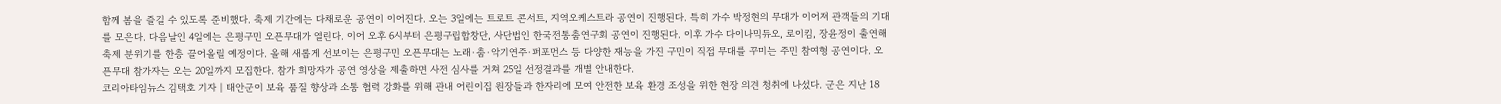함께 봄을 즐길 수 있도록 준비했다. 축제 기간에는 다채로운 공연이 이어진다. 오는 3일에는 트로트 콘서트, 지역오케스트라 공연이 진행된다. 특히 가수 박정현의 무대가 이어져 관객들의 기대를 모은다. 다음날인 4일에는 은평구민 오픈무대가 열린다. 이어 오후 6시부터 은평구립합창단, 사단법인 한국전통춤연구회 공연이 진행된다. 이후 가수 다이나믹듀오, 로이킴, 장윤정이 출연해 축제 분위기를 한층 끌어올릴 예정이다. 올해 새롭게 선보이는 은평구민 오픈무대는 노래·춤·악기연주·퍼포먼스 등 다양한 재능을 가진 구민이 직접 무대를 꾸미는 주민 참여형 공연이다. 오픈무대 참가자는 오는 20일까지 모집한다. 참가 희망자가 공연 영상을 제출하면 사전 심사를 거쳐 25일 선정결과를 개별 안내한다.
코리아타임뉴스 김택호 기자 | 태안군이 보육 품질 향상과 소통 협력 강화를 위해 관내 어린이집 원장들과 한자리에 모여 안전한 보육 환경 조성을 위한 현장 의견 청취에 나섰다. 군은 지난 18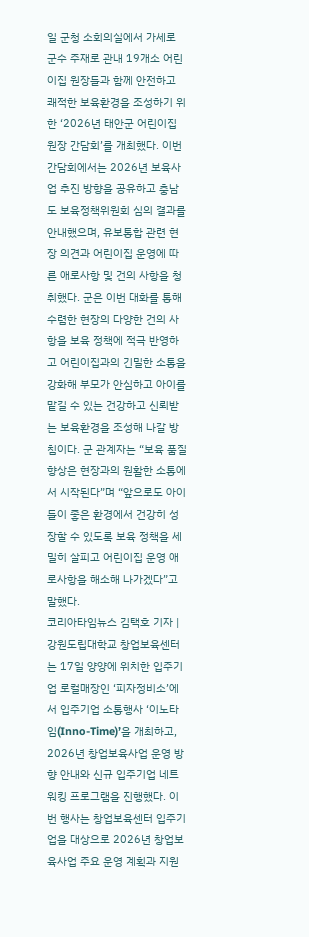일 군청 소회의실에서 가세로 군수 주재로 관내 19개소 어린이집 원장들과 함께 안전하고 쾌적한 보육환경을 조성하기 위한 ‘2026년 태안군 어린이집 원장 간담회’를 개최했다. 이번 간담회에서는 2026년 보육사업 추진 방향을 공유하고 충남도 보육정책위원회 심의 결과를 안내했으며, 유보통합 관련 현장 의견과 어린이집 운영에 따른 애로사항 및 건의 사항을 청취했다. 군은 이번 대화를 통해 수렴한 현장의 다양한 건의 사항을 보육 정책에 적극 반영하고 어린이집과의 긴밀한 소통을 강화해 부모가 안심하고 아이를 맡길 수 있는 건강하고 신뢰받는 보육환경을 조성해 나갈 방침이다. 군 관계자는 “보육 품질 향상은 현장과의 원활한 소통에서 시작된다”며 “앞으로도 아이들이 좋은 환경에서 건강히 성장할 수 있도록 보육 정책을 세밀히 살피고 어린이집 운영 애로사항을 해소해 나가겠다”고 말했다.
코리아타임뉴스 김택호 기자 | 강원도립대학교 창업보육센터는 17일 양양에 위치한 입주기업 로컬매장인 ‘피자정비소’에서 입주기업 소통행사 ‘이노타임(Inno-Time)’을 개최하고, 2026년 창업보육사업 운영 방향 안내와 신규 입주기업 네트워킹 프로그램을 진행했다. 이번 행사는 창업보육센터 입주기업을 대상으로 2026년 창업보육사업 주요 운영 계획과 지원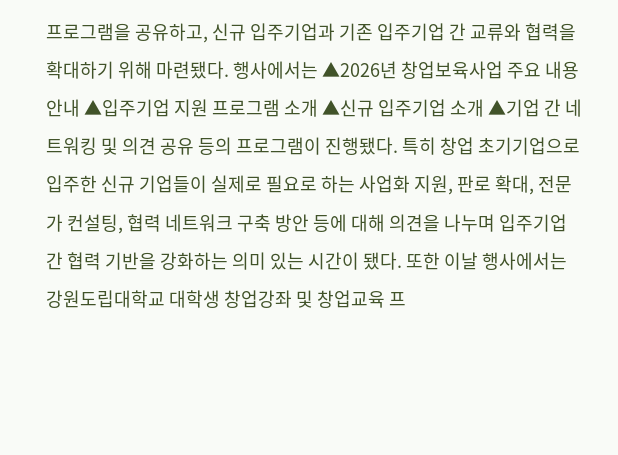프로그램을 공유하고, 신규 입주기업과 기존 입주기업 간 교류와 협력을 확대하기 위해 마련됐다. 행사에서는 ▲2026년 창업보육사업 주요 내용 안내 ▲입주기업 지원 프로그램 소개 ▲신규 입주기업 소개 ▲기업 간 네트워킹 및 의견 공유 등의 프로그램이 진행됐다. 특히 창업 초기기업으로 입주한 신규 기업들이 실제로 필요로 하는 사업화 지원, 판로 확대, 전문가 컨설팅, 협력 네트워크 구축 방안 등에 대해 의견을 나누며 입주기업 간 협력 기반을 강화하는 의미 있는 시간이 됐다. 또한 이날 행사에서는 강원도립대학교 대학생 창업강좌 및 창업교육 프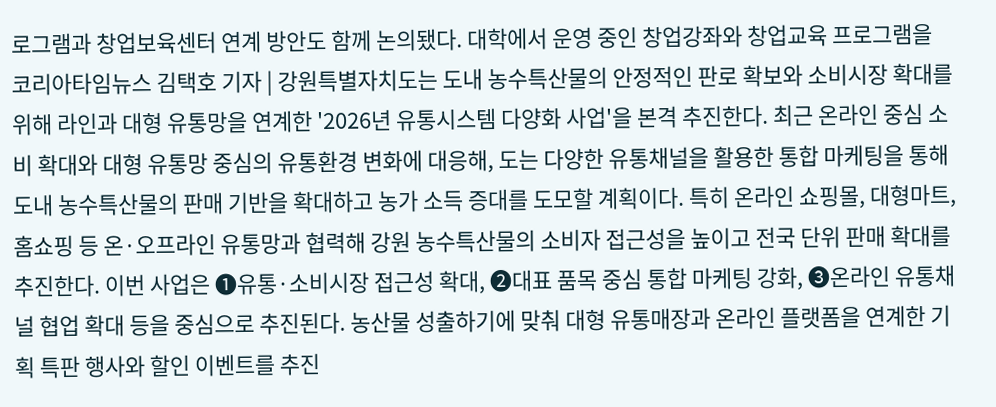로그램과 창업보육센터 연계 방안도 함께 논의됐다. 대학에서 운영 중인 창업강좌와 창업교육 프로그램을
코리아타임뉴스 김택호 기자 | 강원특별자치도는 도내 농수특산물의 안정적인 판로 확보와 소비시장 확대를 위해 라인과 대형 유통망을 연계한 '2026년 유통시스템 다양화 사업'을 본격 추진한다. 최근 온라인 중심 소비 확대와 대형 유통망 중심의 유통환경 변화에 대응해, 도는 다양한 유통채널을 활용한 통합 마케팅을 통해 도내 농수특산물의 판매 기반을 확대하고 농가 소득 증대를 도모할 계획이다. 특히 온라인 쇼핑몰, 대형마트, 홈쇼핑 등 온·오프라인 유통망과 협력해 강원 농수특산물의 소비자 접근성을 높이고 전국 단위 판매 확대를 추진한다. 이번 사업은 ❶유통·소비시장 접근성 확대, ❷대표 품목 중심 통합 마케팅 강화, ❸온라인 유통채널 협업 확대 등을 중심으로 추진된다. 농산물 성출하기에 맞춰 대형 유통매장과 온라인 플랫폼을 연계한 기획 특판 행사와 할인 이벤트를 추진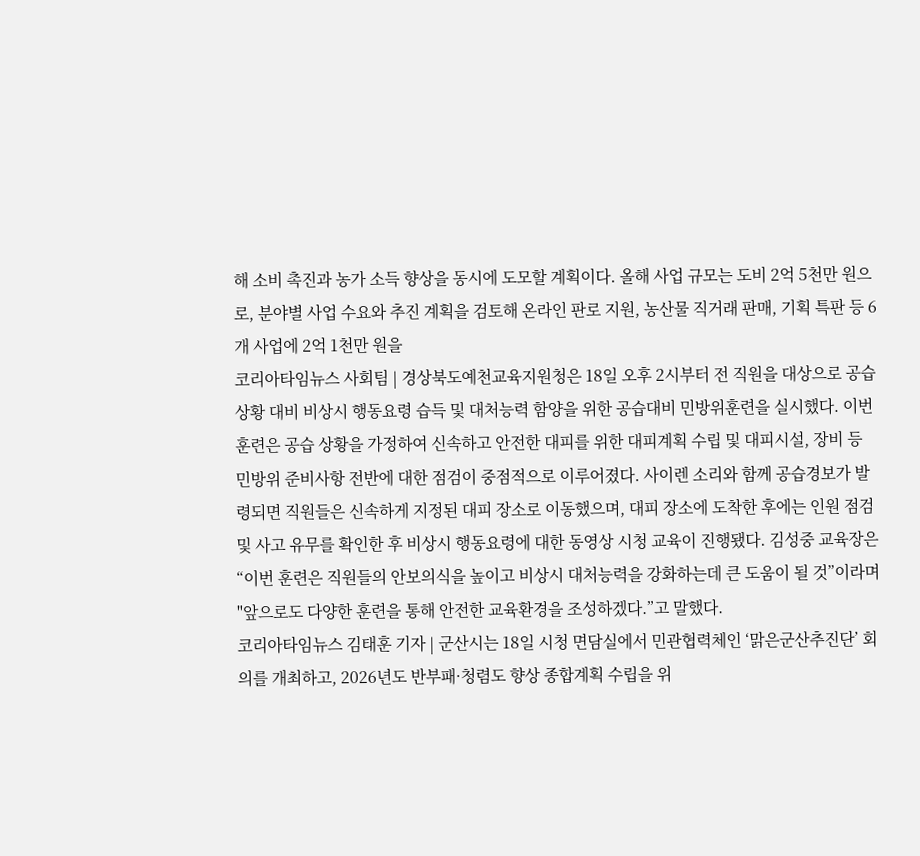해 소비 촉진과 농가 소득 향상을 동시에 도모할 계획이다. 올해 사업 규모는 도비 2억 5천만 원으로, 분야별 사업 수요와 추진 계획을 검토해 온라인 판로 지원, 농산물 직거래 판매, 기획 특판 등 6개 사업에 2억 1천만 원을
코리아타임뉴스 사회팀 | 경상북도예천교육지원청은 18일 오후 2시부터 전 직원을 대상으로 공습상황 대비 비상시 행동요령 습득 및 대처능력 함양을 위한 공습대비 민방위훈련을 실시했다. 이번 훈련은 공습 상황을 가정하여 신속하고 안전한 대피를 위한 대피계획 수립 및 대피시설, 장비 등 민방위 준비사항 전반에 대한 점검이 중점적으로 이루어졌다. 사이렌 소리와 함께 공습경보가 발령되면 직원들은 신속하게 지정된 대피 장소로 이동했으며, 대피 장소에 도착한 후에는 인원 점검 및 사고 유무를 확인한 후 비상시 행동요령에 대한 동영상 시청 교육이 진행됐다. 김성중 교육장은 “이번 훈련은 직원들의 안보의식을 높이고 비상시 대처능력을 강화하는데 큰 도움이 될 것”이라며 "앞으로도 다양한 훈련을 통해 안전한 교육환경을 조성하겠다.”고 말했다.
코리아타임뉴스 김태훈 기자 | 군산시는 18일 시청 면담실에서 민관협력체인 ‘맑은군산추진단’ 회의를 개최하고, 2026년도 반부패·청렴도 향상 종합계획 수립을 위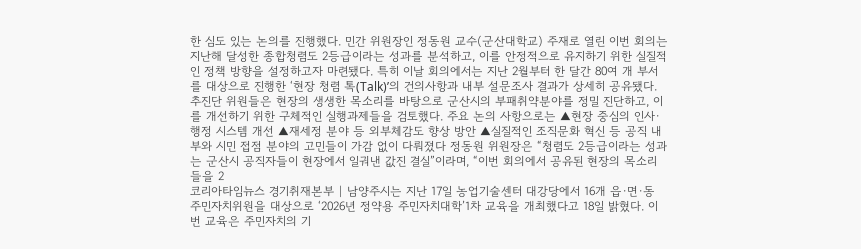한 심도 있는 논의를 진행했다. 민간 위원장인 정동원 교수(군산대학교) 주재로 열린 이번 회의는 지난해 달성한 종합청렴도 2등급이라는 성과를 분석하고, 이를 안정적으로 유지하기 위한 실질적인 정책 방향을 설정하고자 마련됐다. 특히 이날 회의에서는 지난 2월부터 한 달간 80여 개 부서를 대상으로 진행한 ‘현장 청렴 톡(Talk)’의 건의사항과 내부 설문조사 결과가 상세히 공유됐다. 추진단 위원들은 현장의 생생한 목소리를 바탕으로 군산시의 부패취약분야를 정밀 진단하고, 이를 개선하기 위한 구체적인 실행과제들을 검토했다. 주요 논의 사항으로는 ▲현장 중심의 인사·행정 시스템 개선 ▲재세정 분야 등 외부체감도 향상 방안 ▲실질적인 조직문화 혁신 등 공직 내부와 시민 접점 분야의 고민들이 가감 없이 다뤄졌다 정동원 위원장은 “청렴도 2등급이라는 성과는 군산시 공직자들이 현장에서 일궈낸 값진 결실”이라며, “이번 회의에서 공유된 현장의 목소리들을 2
코리아타임뉴스 경기취재본부 | 남양주시는 지난 17일 농업기술센터 대강당에서 16개 읍·면·동 주민자치위원을 대상으로 ‘2026년 정약용 주민자치대학’1차 교육을 개최했다고 18일 밝혔다. 이번 교육은 주민자치의 기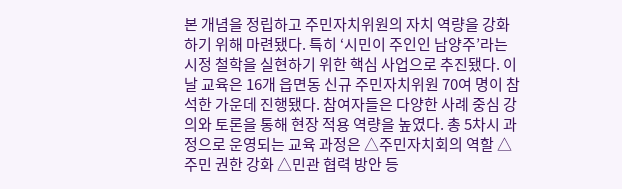본 개념을 정립하고 주민자치위원의 자치 역량을 강화하기 위해 마련됐다. 특히 ‘시민이 주인인 남양주’라는 시정 철학을 실현하기 위한 핵심 사업으로 추진됐다. 이날 교육은 16개 읍면동 신규 주민자치위원 70여 명이 참석한 가운데 진행됐다. 참여자들은 다양한 사례 중심 강의와 토론을 통해 현장 적용 역량을 높였다. 총 5차시 과정으로 운영되는 교육 과정은 △주민자치회의 역할 △주민 권한 강화 △민관 협력 방안 등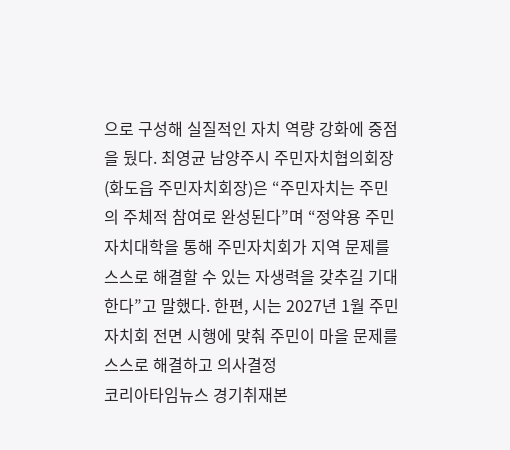으로 구성해 실질적인 자치 역량 강화에 중점을 뒀다. 최영균 남양주시 주민자치협의회장(화도읍 주민자치회장)은 “주민자치는 주민 의 주체적 참여로 완성된다”며 “정약용 주민자치대학을 통해 주민자치회가 지역 문제를 스스로 해결할 수 있는 자생력을 갖추길 기대한다”고 말했다. 한편, 시는 2027년 1월 주민자치회 전면 시행에 맞춰 주민이 마을 문제를 스스로 해결하고 의사결정
코리아타임뉴스 경기취재본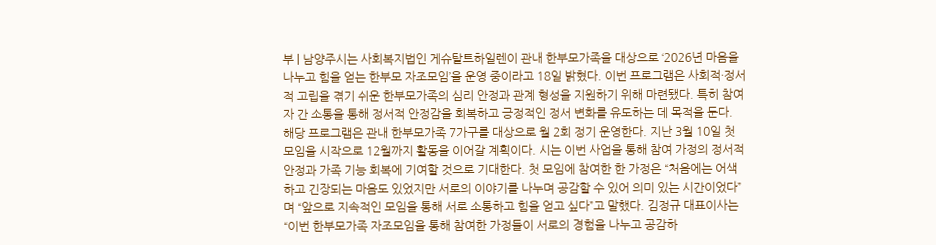부 | 남양주시는 사회복지법인 게슈탈트하일렌이 관내 한부모가족을 대상으로 ‘2026년 마음을 나누고 힘을 얻는 한부모 자조모임’을 운영 중이라고 18일 밝혔다. 이번 프로그램은 사회적·정서적 고립을 겪기 쉬운 한부모가족의 심리 안정과 관계 형성을 지원하기 위해 마련됐다. 특히 참여자 간 소통을 통해 정서적 안정감을 회복하고 긍정적인 정서 변화를 유도하는 데 목적을 둔다. 해당 프로그램은 관내 한부모가족 7가구를 대상으로 월 2회 정기 운영한다. 지난 3월 10일 첫 모임을 시작으로 12월까지 활동을 이어갈 계획이다. 시는 이번 사업을 통해 참여 가정의 정서적 안정과 가족 기능 회복에 기여할 것으로 기대한다. 첫 모임에 참여한 한 가정은 “처음에는 어색하고 긴장되는 마음도 있었지만 서로의 이야기를 나누며 공감할 수 있어 의미 있는 시간이었다”며 “앞으로 지속적인 모임을 통해 서로 소통하고 힘을 얻고 싶다”고 말했다. 김정규 대표이사는 “이번 한부모가족 자조모임을 통해 참여한 가정들이 서로의 경험을 나누고 공감하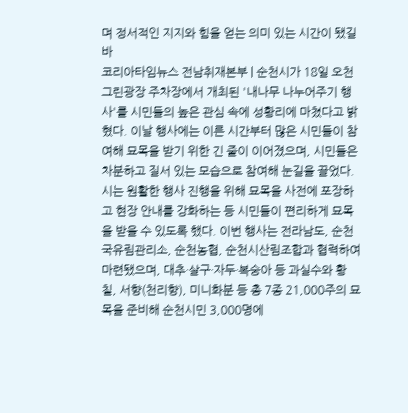며 정서적인 지지와 힘을 얻는 의미 있는 시간이 됐길 바
코리아타임뉴스 전남취재본부 | 순천시가 18일 오천그린광장 주차장에서 개최된 '내나무 나누어주기 행사'를 시민들의 높은 관심 속에 성황리에 마쳤다고 밝혔다. 이날 행사에는 이른 시간부터 많은 시민들이 참여해 묘목을 받기 위한 긴 줄이 이어졌으며, 시민들은 차분하고 질서 있는 모습으로 참여해 눈길을 끌었다. 시는 원활한 행사 진행을 위해 묘목을 사전에 포장하고 현장 안내를 강화하는 등 시민들이 편리하게 묘목을 받을 수 있도록 했다. 이번 행사는 전라남도, 순천국유림관리소, 순천농협, 순천시산림조합과 협력하여 마련됐으며, 대추·살구·자두·복숭아 등 과실수와 황칠, 서향(천리향), 미니화분 등 총 7종 21,000주의 묘목을 준비해 순천시민 3,000명에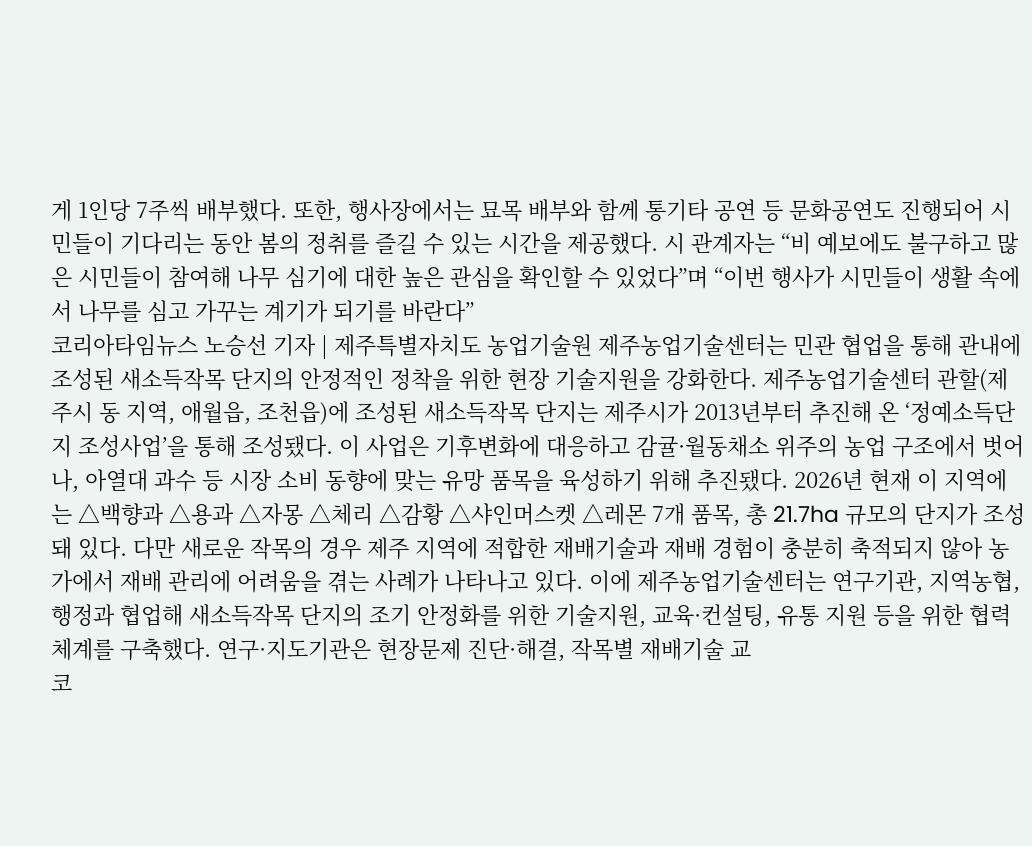게 1인당 7주씩 배부했다. 또한, 행사장에서는 묘목 배부와 함께 통기타 공연 등 문화공연도 진행되어 시민들이 기다리는 동안 봄의 정취를 즐길 수 있는 시간을 제공했다. 시 관계자는 “비 예보에도 불구하고 많은 시민들이 참여해 나무 심기에 대한 높은 관심을 확인할 수 있었다”며 “이번 행사가 시민들이 생활 속에서 나무를 심고 가꾸는 계기가 되기를 바란다”
코리아타임뉴스 노승선 기자 | 제주특별자치도 농업기술원 제주농업기술센터는 민관 협업을 통해 관내에 조성된 새소득작목 단지의 안정적인 정착을 위한 현장 기술지원을 강화한다. 제주농업기술센터 관할(제주시 동 지역, 애월읍, 조천읍)에 조성된 새소득작목 단지는 제주시가 2013년부터 추진해 온 ‘정예소득단지 조성사업’을 통해 조성됐다. 이 사업은 기후변화에 대응하고 감귤·월동채소 위주의 농업 구조에서 벗어나, 아열대 과수 등 시장 소비 동향에 맞는 유망 품목을 육성하기 위해 추진됐다. 2026년 현재 이 지역에는 △백향과 △용과 △자몽 △체리 △감황 △샤인머스켓 △레몬 7개 품목, 총 21.7ha 규모의 단지가 조성돼 있다. 다만 새로운 작목의 경우 제주 지역에 적합한 재배기술과 재배 경험이 충분히 축적되지 않아 농가에서 재배 관리에 어려움을 겪는 사례가 나타나고 있다. 이에 제주농업기술센터는 연구기관, 지역농협, 행정과 협업해 새소득작목 단지의 조기 안정화를 위한 기술지원, 교육·컨설팅, 유통 지원 등을 위한 협력 체계를 구축했다. 연구·지도기관은 현장문제 진단·해결, 작목별 재배기술 교
코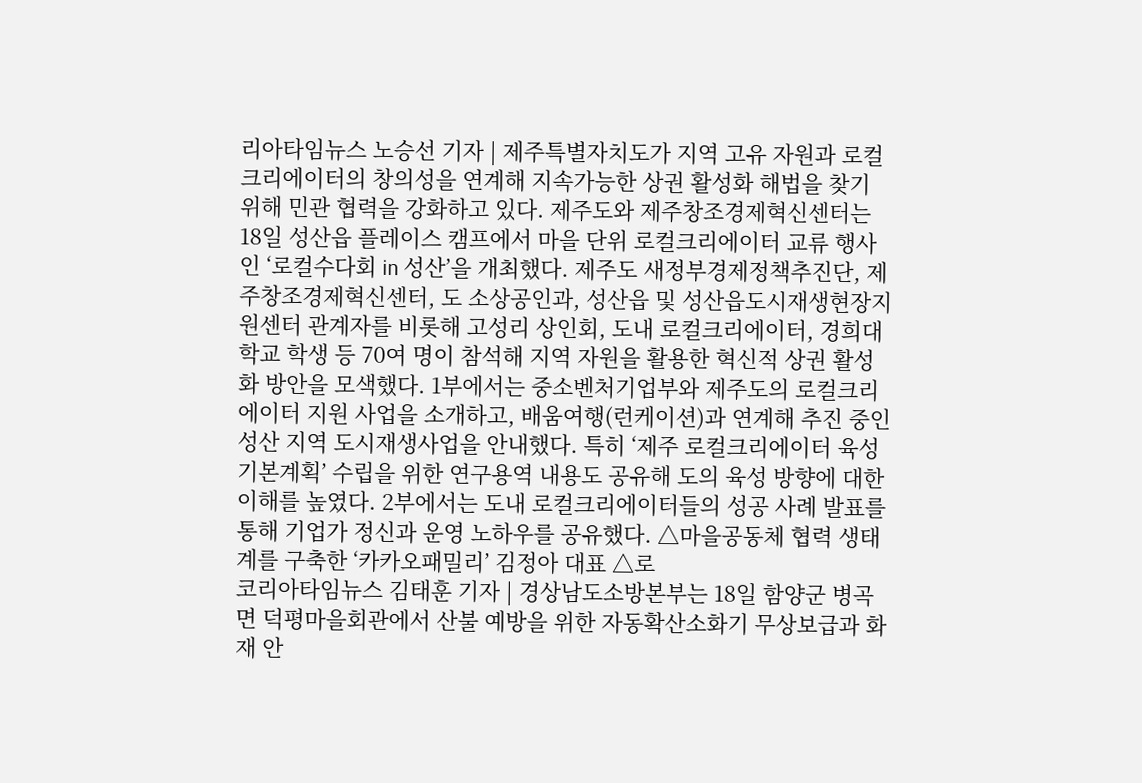리아타임뉴스 노승선 기자 | 제주특별자치도가 지역 고유 자원과 로컬크리에이터의 창의성을 연계해 지속가능한 상권 활성화 해법을 찾기 위해 민관 협력을 강화하고 있다. 제주도와 제주창조경제혁신센터는 18일 성산읍 플레이스 캠프에서 마을 단위 로컬크리에이터 교류 행사인 ‘로컬수다회 in 성산’을 개최했다. 제주도 새정부경제정책추진단, 제주창조경제혁신센터, 도 소상공인과, 성산읍 및 성산읍도시재생현장지원센터 관계자를 비롯해 고성리 상인회, 도내 로컬크리에이터, 경희대학교 학생 등 70여 명이 참석해 지역 자원을 활용한 혁신적 상권 활성화 방안을 모색했다. 1부에서는 중소벤처기업부와 제주도의 로컬크리에이터 지원 사업을 소개하고, 배움여행(런케이션)과 연계해 추진 중인 성산 지역 도시재생사업을 안내했다. 특히 ‘제주 로컬크리에이터 육성 기본계획’ 수립을 위한 연구용역 내용도 공유해 도의 육성 방향에 대한 이해를 높였다. 2부에서는 도내 로컬크리에이터들의 성공 사례 발표를 통해 기업가 정신과 운영 노하우를 공유했다. △마을공동체 협력 생태계를 구축한 ‘카카오패밀리’ 김정아 대표 △로
코리아타임뉴스 김태훈 기자 | 경상남도소방본부는 18일 함양군 병곡면 덕평마을회관에서 산불 예방을 위한 자동확산소화기 무상보급과 화재 안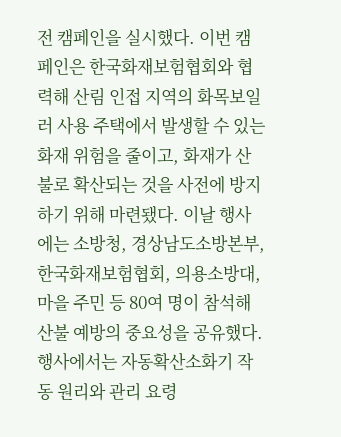전 캠페인을 실시했다. 이번 캠페인은 한국화재보험협회와 협력해 산림 인접 지역의 화목보일러 사용 주택에서 발생할 수 있는 화재 위험을 줄이고, 화재가 산불로 확산되는 것을 사전에 방지하기 위해 마련됐다. 이날 행사에는 소방청, 경상남도소방본부, 한국화재보험협회, 의용소방대, 마을 주민 등 80여 명이 참석해 산불 예방의 중요성을 공유했다. 행사에서는 자동확산소화기 작동 원리와 관리 요령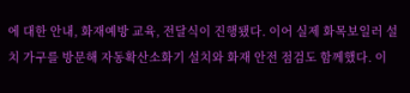에 대한 안내, 화재예방 교육, 전달식이 진행됐다. 이어 실제 화목보일러 설치 가구를 방문해 자동확산소화기 설치와 화재 안전 점검도 함께했다. 이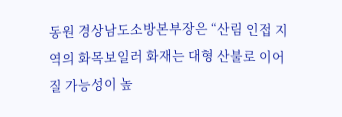동원 경상남도소방본부장은 “산림 인접 지역의 화목보일러 화재는 대형 산불로 이어질 가능성이 높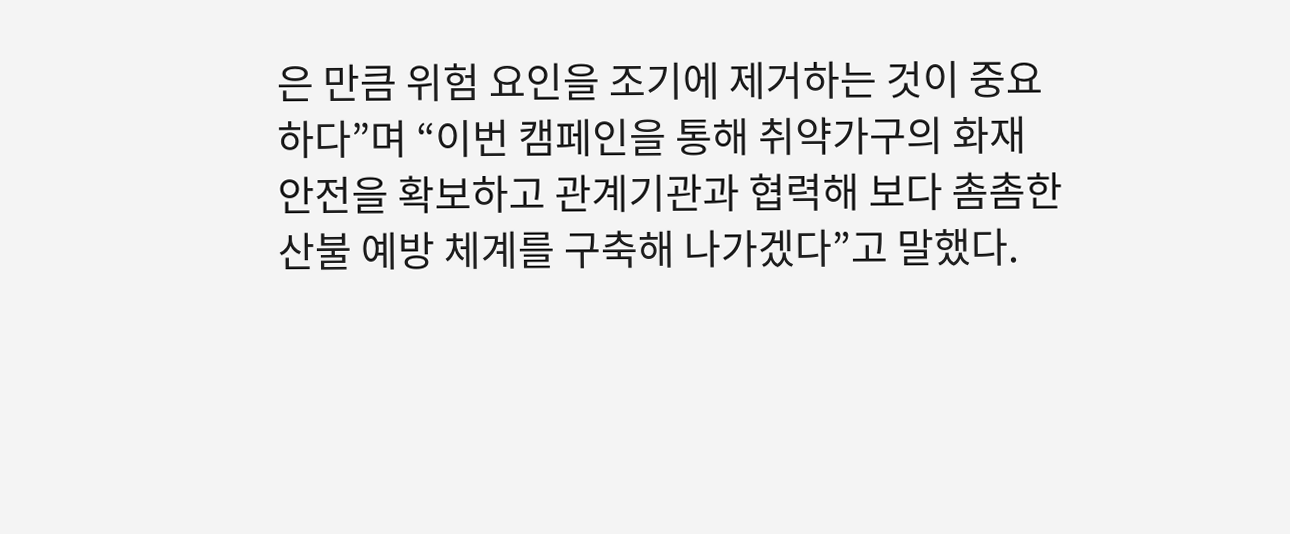은 만큼 위험 요인을 조기에 제거하는 것이 중요하다”며 “이번 캠페인을 통해 취약가구의 화재 안전을 확보하고 관계기관과 협력해 보다 촘촘한 산불 예방 체계를 구축해 나가겠다”고 말했다.